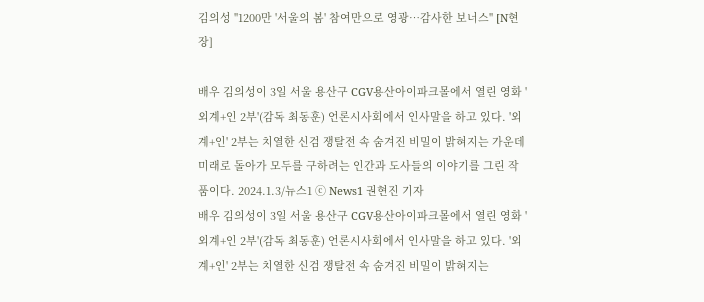김의성 "1200만 '서울의 봄' 참여만으로 영광…감사한 보너스" [N현장]

배우 김의성이 3일 서울 용산구 CGV용산아이파크몰에서 열린 영화 '외계+인 2부'(감독 최동훈) 언론시사회에서 인사말을 하고 있다. '외계+인' 2부는 치열한 신검 쟁탈전 속 숨겨진 비밀이 밝혀지는 가운데 미래로 돌아가 모두를 구하려는 인간과 도사들의 이야기를 그린 작품이다. 2024.1.3/뉴스1 ⓒ News1 권현진 기자
배우 김의성이 3일 서울 용산구 CGV용산아이파크몰에서 열린 영화 '외계+인 2부'(감독 최동훈) 언론시사회에서 인사말을 하고 있다. '외계+인' 2부는 치열한 신검 쟁탈전 속 숨겨진 비밀이 밝혀지는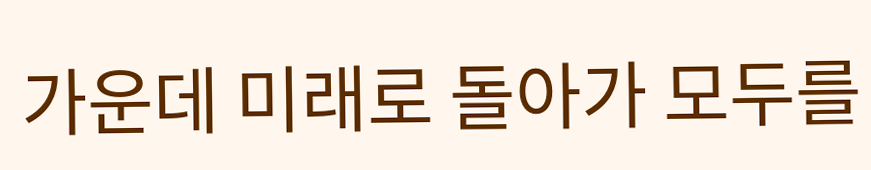가운데 미래로 돌아가 모두를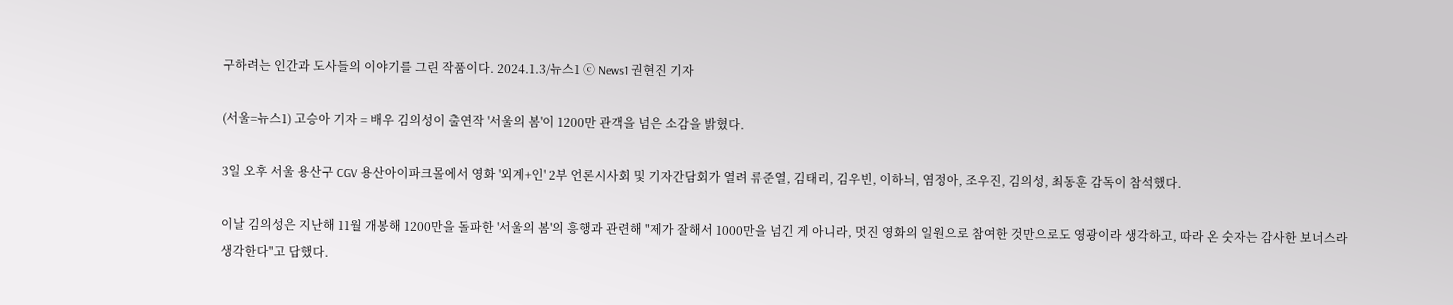구하려는 인간과 도사들의 이야기를 그린 작품이다. 2024.1.3/뉴스1 ⓒ News1 권현진 기자

(서울=뉴스1) 고승아 기자 = 배우 김의성이 출연작 '서울의 봄'이 1200만 관객을 넘은 소감을 밝혔다.

3일 오후 서울 용산구 CGV 용산아이파크몰에서 영화 '외계+인' 2부 언론시사회 및 기자간담회가 열려 류준열, 김태리, 김우빈, 이하늬, 염정아, 조우진, 김의성, 최동훈 감독이 참석했다.

이날 김의성은 지난해 11월 개봉해 1200만을 돌파한 '서울의 봄'의 흥행과 관련해 "제가 잘해서 1000만을 넘긴 게 아니라, 멋진 영화의 일원으로 참여한 것만으로도 영광이라 생각하고, 따라 온 숫자는 감사한 보너스라 생각한다"고 답했다.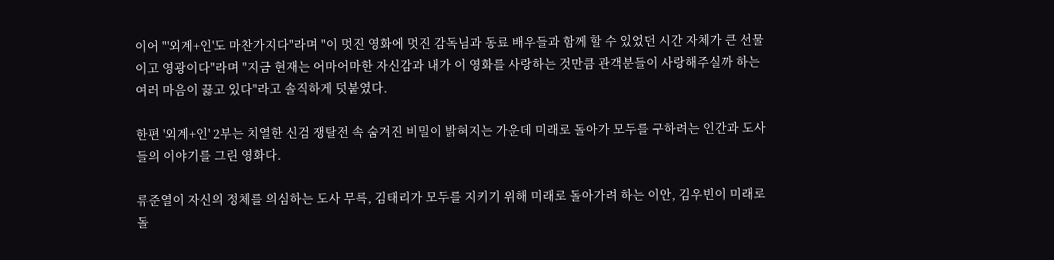이어 "'외계+인'도 마찬가지다"라며 "이 멋진 영화에 멋진 감독님과 동료 배우들과 함께 할 수 있었던 시간 자체가 큰 선물이고 영광이다"라며 "지금 현재는 어마어마한 자신감과 내가 이 영화를 사랑하는 것만큼 관객분들이 사랑해주실까 하는 여러 마음이 끓고 있다"라고 솔직하게 덧붙였다.

한편 '외계+인' 2부는 치열한 신검 쟁탈전 속 숨겨진 비밀이 밝혀지는 가운데 미래로 돌아가 모두를 구하려는 인간과 도사들의 이야기를 그린 영화다.

류준열이 자신의 정체를 의심하는 도사 무륵, 김태리가 모두를 지키기 위해 미래로 돌아가려 하는 이안, 김우빈이 미래로 돌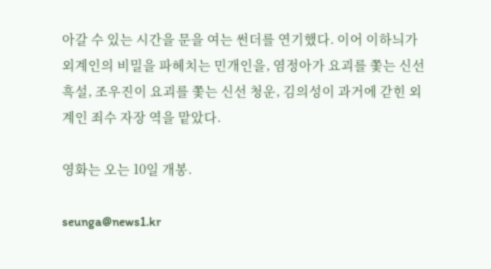아갈 수 있는 시간을 문을 여는 썬더를 연기했다. 이어 이하늬가 외계인의 비밀을 파헤치는 민개인을, 염정아가 요괴를 쫓는 신선 흑설, 조우진이 요괴를 쫓는 신선 청운, 김의성이 과거에 갇힌 외계인 죄수 자장 역을 맡았다.

영화는 오는 10일 개봉.

seunga@news1.kr